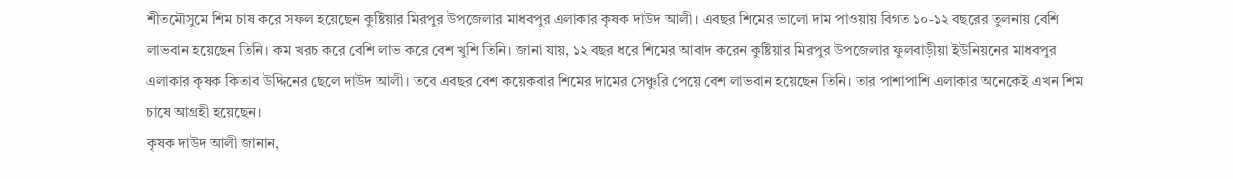শীতমৌসুমে শিম চাষ করে সফল হয়েছেন কুষ্টিয়ার মিরপুর উপজেলার মাধবপুর এলাকার কৃষক দাউদ আলী। এবছর শিমের ভালো দাম পাওয়ায় বিগত ১০-১২ বছরের তুলনায় বেশি লাভবান হয়েছেন তিনি। কম খরচ করে বেশি লাভ করে বেশ খুশি তিনি। জানা যায়, ১২ বছর ধরে শিমের আবাদ করেন কুষ্টিয়ার মিরপুর উপজেলার ফুলবাড়ীয়া ইউনিয়নের মাধবপুর এলাকার কৃষক কিতাব উদ্দিনের ছেলে দাউদ আলী। তবে এবছর বেশ কয়েকবার শিমের দামের সেঞ্চুরি পেয়ে বেশ লাভবান হয়েছেন তিনি। তার পাশাপাশি এলাকার অনেকেই এখন শিম চাষে আগ্রহী হয়েছেন।
কৃষক দাউদ আলী জানান,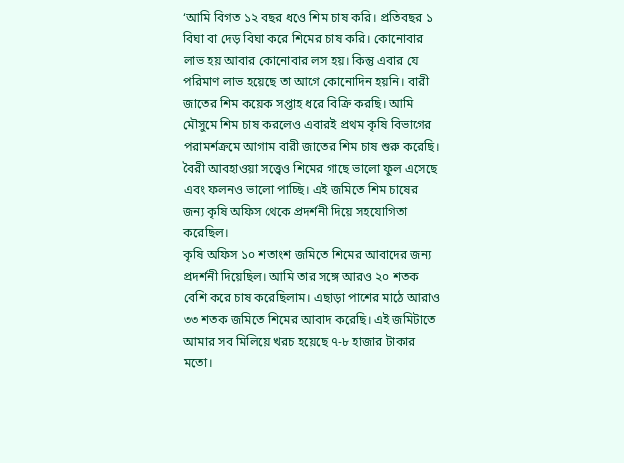‘আমি বিগত ১২ বছর ধওে শিম চাষ করি। প্রতিবছর ১ বিঘা বা দেড় বিঘা করে শিমের চাষ করি। কোনোবার লাভ হয় আবার কোনোবার লস হয়। কিন্তু এবার যে পরিমাণ লাভ হয়েছে তা আগে কোনোদিন হয়নি। বারী জাতের শিম কয়েক সপ্তাহ ধরে বিক্রি করছি। আমি মৌসুমে শিম চাষ করলেও এবারই প্রথম কৃষি বিভাগের পরামর্শক্রমে আগাম বারী জাতের শিম চাষ শুরু করেছি। বৈরী আবহাওয়া সত্ত্বেও শিমের গাছে ভালো ফুল এসেছে এবং ফলনও ভালো পাচ্ছি। এই জমিতে শিম চাষের জন্য কৃষি অফিস থেকে প্রদর্শনী দিয়ে সহযোগিতা করেছিল।
কৃষি অফিস ১০ শতাংশ জমিতে শিমের আবাদের জন্য প্রদর্শনী দিয়েছিল। আমি তার সঙ্গে আরও ২০ শতক বেশি করে চাষ করেছিলাম। এছাড়া পাশের মাঠে আরাও ৩৩ শতক জমিতে শিমের আবাদ করেছি। এই জমিটাতে আমার সব মিলিয়ে খরচ হয়েছে ৭-৮ হাজার টাকার মতো।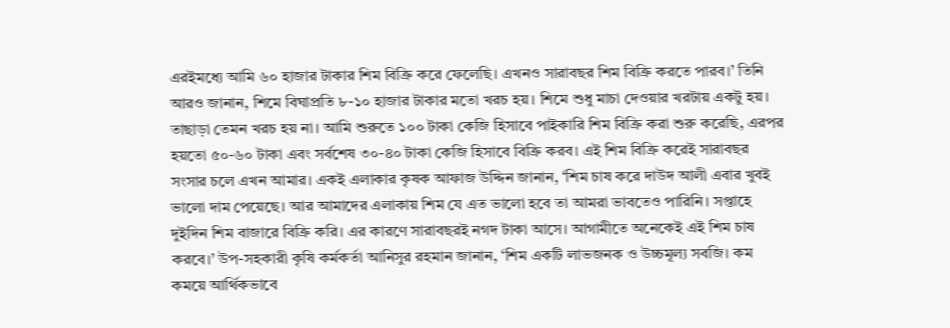এরইমধ্যে আমি ৬০ হাজার টাকার শিম বিক্রি করে ফেলেছি। এখনও সারাবছর শিম বিক্রি করতে পারব।’ তিনি আরও জানান, শিমে বিঘাপ্রতি ৮-১০ হাজার টাকার মতো খরচ হয়। শিমে শুধু মাচা দেওয়ার খরটায় একটু হয়। তাছাড়া তেমন খরচ হয় না। আমি শুরুতে ১০০ টাকা কেজি হিসাবে পাইকারি শিম বিক্রি করা শুরু করেছি, এরপর হয়তো ৫০-৬০ টাকা এবং সর্বশেষ ৩০-৪০ টাকা কেজি হিসাবে বিক্রি করব। এই শিম বিক্রি করেই সারাবছর সংসার চলে এখন আমার। একই এলাকার কৃষক আফাজ উদ্দিন জানান, ‘শিম চাষ করে দাউদ আলী এবার খুবই ভালো দাম পেয়েছে। আর আমাদের এলাকায় শিম যে এত ভালো হবে তা আমরা ভাবতেও পারিনি। সপ্তাহে দুইদিন শিম বাজারে বিক্রি করি। এর কারণে সারাবছরই নগদ টাকা আসে। আগামীতে অনেকেই এই শিম চাষ করবে।’ উপ-সহকারী কৃষি কর্মকর্তা আনিসুর রহমান জানান, ‘শিম একটি লাভজনক ও উচ্চমূল্য সবজি। কম কময়ে আর্থিকভাবে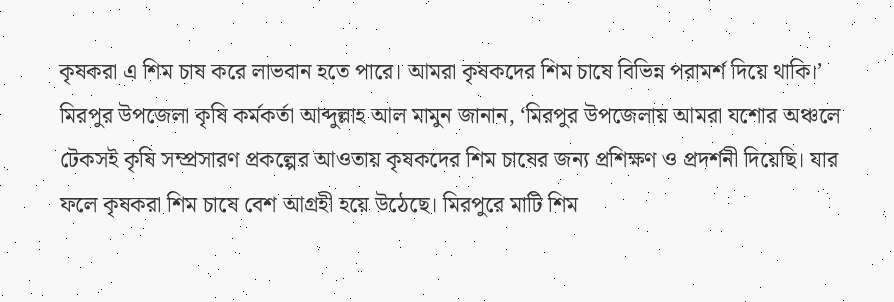কৃষকরা এ শিম চাষ করে লাভবান হতে পারে। আমরা কৃষকদের শিম চাষে বিভিন্ন পরামর্শ দিয়ে থাকি।’ মিরপুর উপজেলা কৃষি কর্মকর্তা আব্দুল্লাহ আল মামুন জানান, ‘মিরপুর উপজেলায় আমরা যশোর অঞ্চলে টেকসই কৃষি সম্প্রসারণ প্রকল্পের আওতায় কৃষকদের শিম চাষের জন্য প্রশিক্ষণ ও প্রদর্শনী দিয়েছি। যার ফলে কৃষকরা শিম চাষে বেশ আগ্রহী হয়ে উঠেছে। মিরপুরে মাটি শিম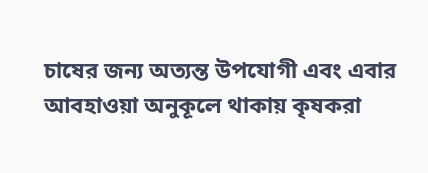চাষের জন্য অত্যন্ত উপযোগী এবং এবার আবহাওয়া অনুকূলে থাকায় কৃষকরা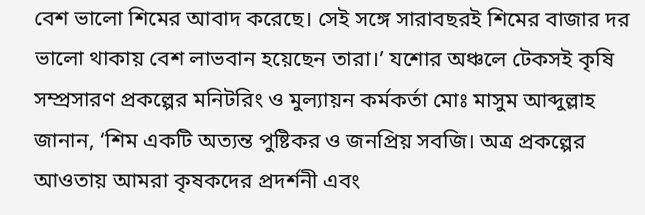বেশ ভালো শিমের আবাদ করেছে। সেই সঙ্গে সারাবছরই শিমের বাজার দর ভালো থাকায় বেশ লাভবান হয়েছেন তারা।’ যশোর অঞ্চলে টেকসই কৃষি সম্প্রসারণ প্রকল্পের মনিটরিং ও মুল্যায়ন কর্মকর্তা মোঃ মাসুম আব্দুল্লাহ জানান, ‘শিম একটি অত্যন্ত পুষ্টিকর ও জনপ্রিয় সবজি। অত্র প্রকল্পের আওতায় আমরা কৃষকদের প্রদর্শনী এবং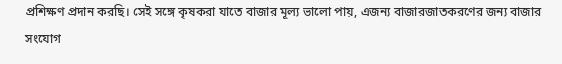প্রশিক্ষণ প্রদান করছি। সেই সঙ্গে কৃষকরা যাতে বাজার মূল্য ভালো পায়, এজন্য বাজারজাতকরণের জন্য বাজার সংযোগ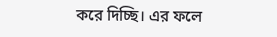করে দিচ্ছি। এর ফলে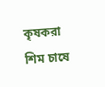কৃষকরা শিম চাষে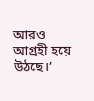আরও আগ্রহী হয়ে উঠছে।’